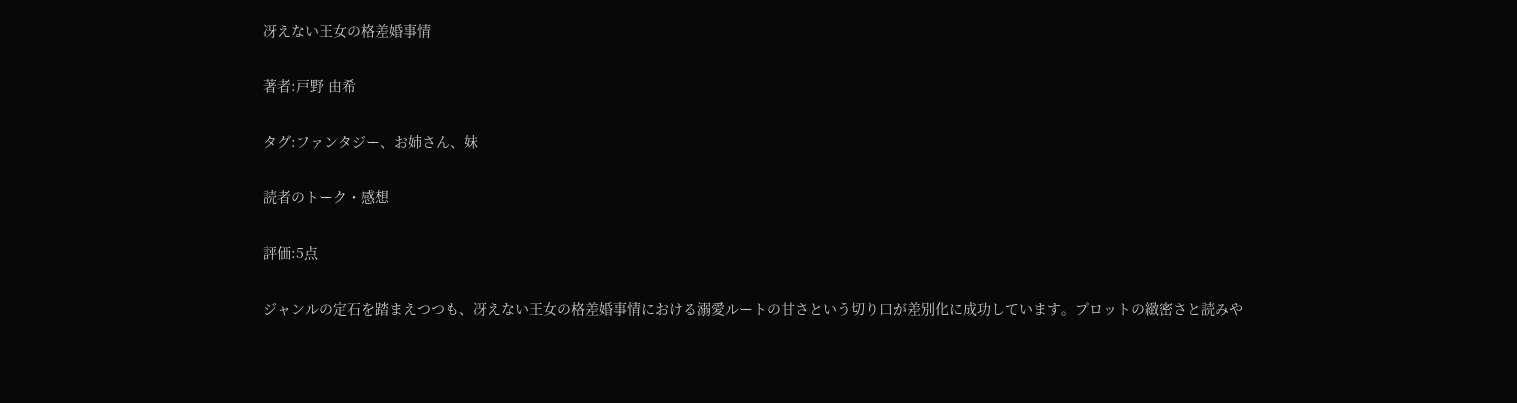冴えない王女の格差婚事情

著者:戸野 由希

タグ:ファンタジー、お姉さん、妹

読者のトーク・感想

評価:5点

ジャンルの定石を踏まえつつも、冴えない王女の格差婚事情における溺愛ルートの甘さという切り口が差別化に成功しています。プロットの緻密さと読みや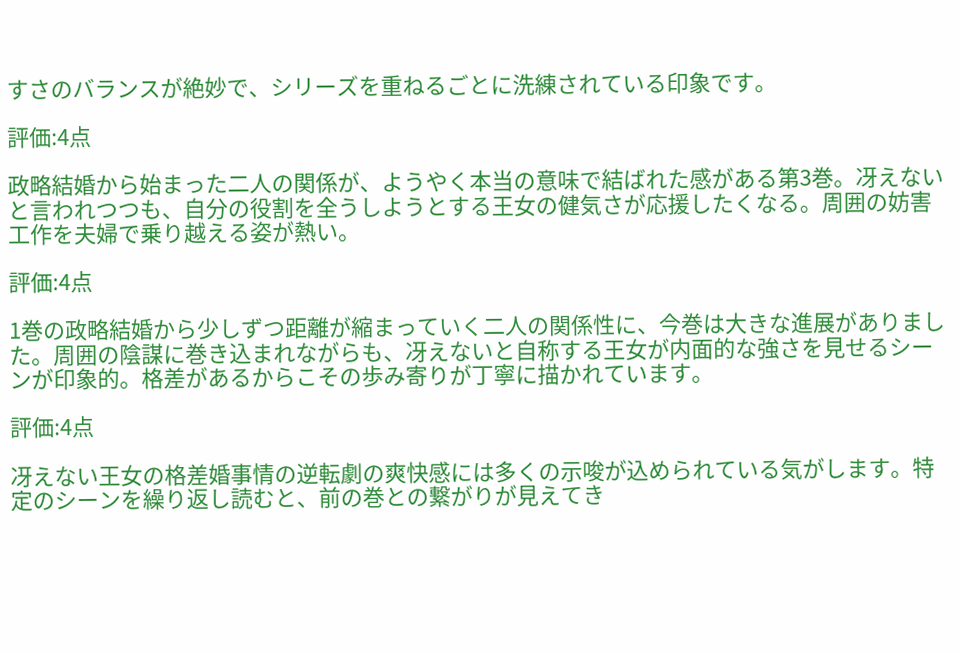すさのバランスが絶妙で、シリーズを重ねるごとに洗練されている印象です。

評価:4点

政略結婚から始まった二人の関係が、ようやく本当の意味で結ばれた感がある第3巻。冴えないと言われつつも、自分の役割を全うしようとする王女の健気さが応援したくなる。周囲の妨害工作を夫婦で乗り越える姿が熱い。

評価:4点

1巻の政略結婚から少しずつ距離が縮まっていく二人の関係性に、今巻は大きな進展がありました。周囲の陰謀に巻き込まれながらも、冴えないと自称する王女が内面的な強さを見せるシーンが印象的。格差があるからこその歩み寄りが丁寧に描かれています。

評価:4点

冴えない王女の格差婚事情の逆転劇の爽快感には多くの示唆が込められている気がします。特定のシーンを繰り返し読むと、前の巻との繋がりが見えてき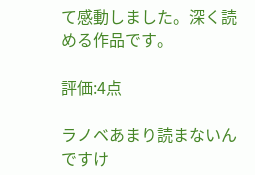て感動しました。深く読める作品です。

評価:4点

ラノベあまり読まないんですけ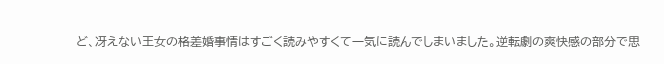ど、冴えない王女の格差婚事情はすごく読みやすくて一気に読んでしまいました。逆転劇の爽快感の部分で思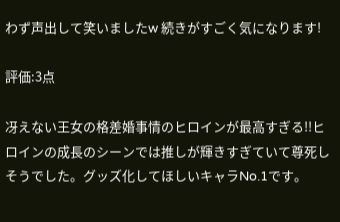わず声出して笑いましたw 続きがすごく気になります!

評価:3点

冴えない王女の格差婚事情のヒロインが最高すぎる!!ヒロインの成長のシーンでは推しが輝きすぎていて尊死しそうでした。グッズ化してほしいキャラNo.1です。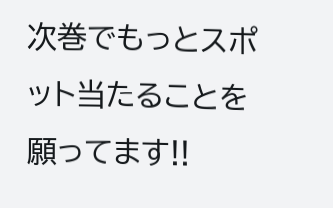次巻でもっとスポット当たることを願ってます!!